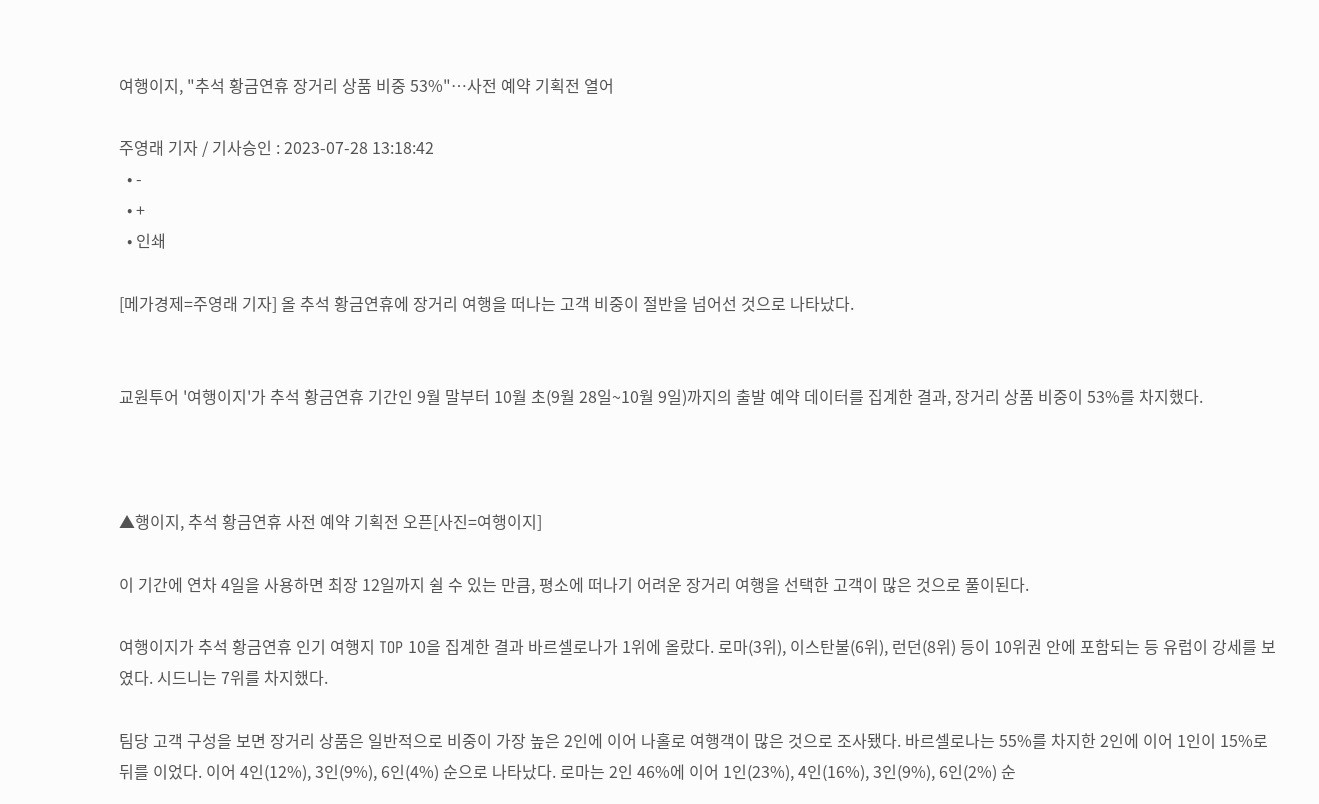여행이지, "추석 황금연휴 장거리 상품 비중 53%"…사전 예약 기획전 열어

주영래 기자 / 기사승인 : 2023-07-28 13:18:42
  • -
  • +
  • 인쇄

[메가경제=주영래 기자] 올 추석 황금연휴에 장거리 여행을 떠나는 고객 비중이 절반을 넘어선 것으로 나타났다.


교원투어 '여행이지'가 추석 황금연휴 기간인 9월 말부터 10월 초(9월 28일~10월 9일)까지의 출발 예약 데이터를 집계한 결과, 장거리 상품 비중이 53%를 차지했다.



▲행이지, 추석 황금연휴 사전 예약 기획전 오픈[사진=여행이지]

이 기간에 연차 4일을 사용하면 최장 12일까지 쉴 수 있는 만큼, 평소에 떠나기 어려운 장거리 여행을 선택한 고객이 많은 것으로 풀이된다.

여행이지가 추석 황금연휴 인기 여행지 TOP 10을 집계한 결과 바르셀로나가 1위에 올랐다. 로마(3위), 이스탄불(6위), 런던(8위) 등이 10위권 안에 포함되는 등 유럽이 강세를 보였다. 시드니는 7위를 차지했다.

팀당 고객 구성을 보면 장거리 상품은 일반적으로 비중이 가장 높은 2인에 이어 나홀로 여행객이 많은 것으로 조사됐다. 바르셀로나는 55%를 차지한 2인에 이어 1인이 15%로 뒤를 이었다. 이어 4인(12%), 3인(9%), 6인(4%) 순으로 나타났다. 로마는 2인 46%에 이어 1인(23%), 4인(16%), 3인(9%), 6인(2%) 순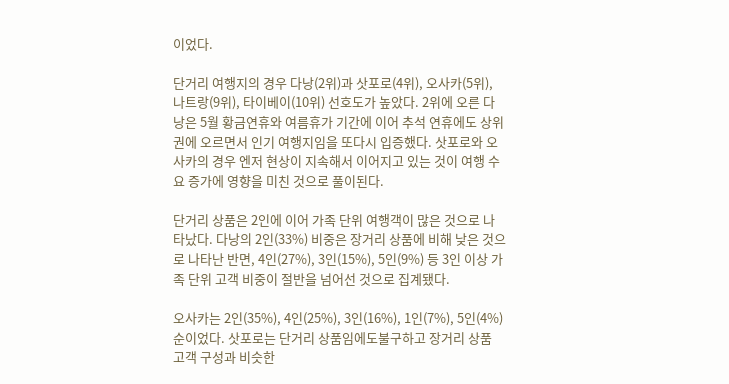이었다.

단거리 여행지의 경우 다낭(2위)과 삿포로(4위), 오사카(5위), 나트랑(9위), 타이베이(10위) 선호도가 높았다. 2위에 오른 다낭은 5월 황금연휴와 여름휴가 기간에 이어 추석 연휴에도 상위권에 오르면서 인기 여행지임을 또다시 입증했다. 삿포로와 오사카의 경우 엔저 현상이 지속해서 이어지고 있는 것이 여행 수요 증가에 영향을 미친 것으로 풀이된다.

단거리 상품은 2인에 이어 가족 단위 여행객이 많은 것으로 나타났다. 다낭의 2인(33%) 비중은 장거리 상품에 비해 낮은 것으로 나타난 반면, 4인(27%), 3인(15%), 5인(9%) 등 3인 이상 가족 단위 고객 비중이 절반을 넘어선 것으로 집계됐다.

오사카는 2인(35%), 4인(25%), 3인(16%), 1인(7%), 5인(4%) 순이었다. 삿포로는 단거리 상품임에도불구하고 장거리 상품 고객 구성과 비슷한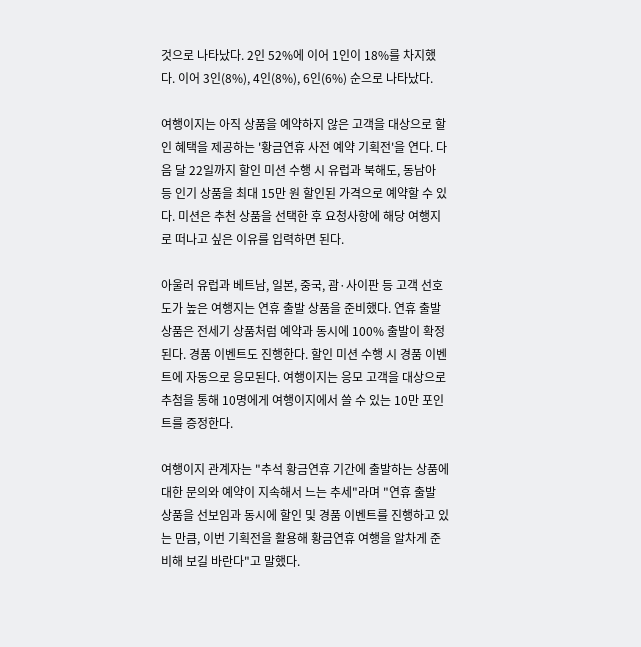것으로 나타났다. 2인 52%에 이어 1인이 18%를 차지했다. 이어 3인(8%), 4인(8%), 6인(6%) 순으로 나타났다.

여행이지는 아직 상품을 예약하지 않은 고객을 대상으로 할인 혜택을 제공하는 '황금연휴 사전 예약 기획전'을 연다. 다음 달 22일까지 할인 미션 수행 시 유럽과 북해도, 동남아 등 인기 상품을 최대 15만 원 할인된 가격으로 예약할 수 있다. 미션은 추천 상품을 선택한 후 요청사항에 해당 여행지로 떠나고 싶은 이유를 입력하면 된다.

아울러 유럽과 베트남, 일본, 중국, 괌·사이판 등 고객 선호도가 높은 여행지는 연휴 출발 상품을 준비했다. 연휴 출발 상품은 전세기 상품처럼 예약과 동시에 100% 출발이 확정된다. 경품 이벤트도 진행한다. 할인 미션 수행 시 경품 이벤트에 자동으로 응모된다. 여행이지는 응모 고객을 대상으로 추첨을 통해 10명에게 여행이지에서 쓸 수 있는 10만 포인트를 증정한다.

여행이지 관계자는 "추석 황금연휴 기간에 출발하는 상품에 대한 문의와 예약이 지속해서 느는 추세"라며 "연휴 출발 상품을 선보임과 동시에 할인 및 경품 이벤트를 진행하고 있는 만큼, 이번 기획전을 활용해 황금연휴 여행을 알차게 준비해 보길 바란다"고 말했다.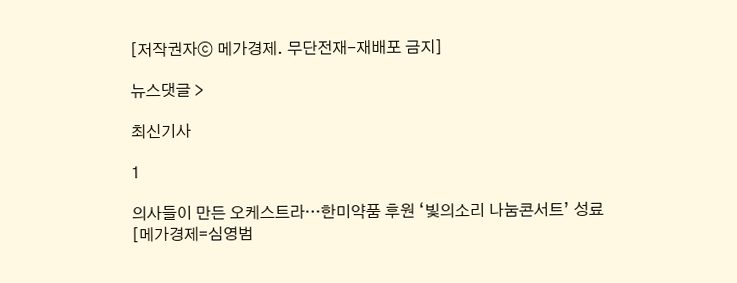[저작권자ⓒ 메가경제. 무단전재-재배포 금지]

뉴스댓글 >

최신기사

1

의사들이 만든 오케스트라…한미약품 후원 ‘빛의소리 나눔콘서트’ 성료
[메가경제=심영범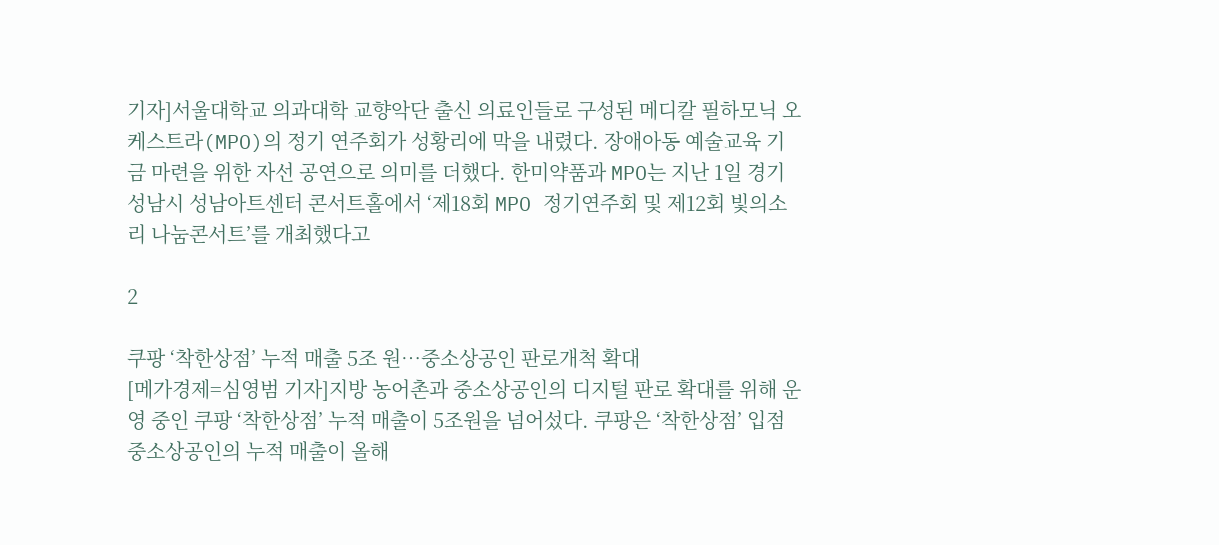기자]서울대학교 의과대학 교향악단 출신 의료인들로 구성된 메디칼 필하모닉 오케스트라(MPO)의 정기 연주회가 성황리에 막을 내렸다. 장애아동 예술교육 기금 마련을 위한 자선 공연으로 의미를 더했다. 한미약품과 MPO는 지난 1일 경기 성남시 성남아트센터 콘서트홀에서 ‘제18회 MPO 정기연주회 및 제12회 빛의소리 나눔콘서트’를 개최했다고

2

쿠팡 ‘착한상점’ 누적 매출 5조 원…중소상공인 판로개척 확대
[메가경제=심영범 기자]지방 농어촌과 중소상공인의 디지털 판로 확대를 위해 운영 중인 쿠팡 ‘착한상점’ 누적 매출이 5조원을 넘어섰다. 쿠팡은 ‘착한상점’ 입점 중소상공인의 누적 매출이 올해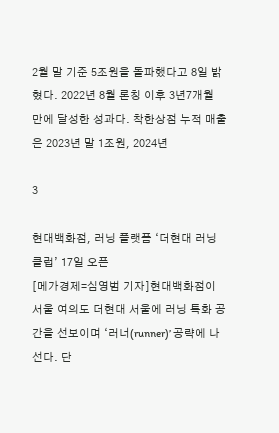2월 말 기준 5조원을 돌파했다고 8일 밝혔다. 2022년 8월 론칭 이후 3년7개월 만에 달성한 성과다. 착한상점 누적 매출은 2023년 말 1조원, 2024년

3

현대백화점, 러닝 플랫폼 ‘더현대 러닝 클럽’ 17일 오픈
[메가경제=심영범 기자]현대백화점이 서울 여의도 더현대 서울에 러닝 특화 공간을 선보이며 ‘러너(runner)’ 공략에 나선다. 단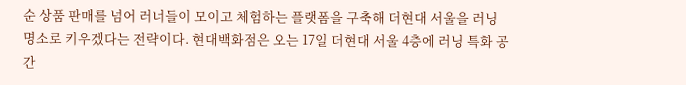순 상품 판매를 넘어 러너들이 모이고 체험하는 플랫폼을 구축해 더현대 서울을 러닝 명소로 키우겠다는 전략이다. 현대백화점은 오는 17일 더현대 서울 4층에 러닝 특화 공간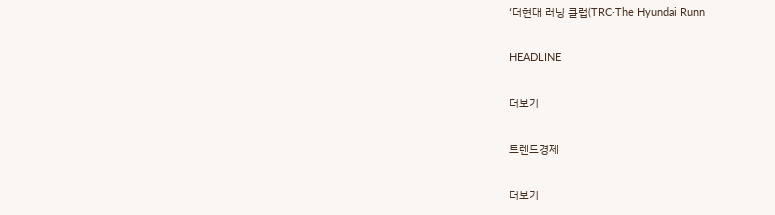‘더현대 러닝 클럽(TRC·The Hyundai Runn

HEADLINE

더보기

트렌드경제

더보기